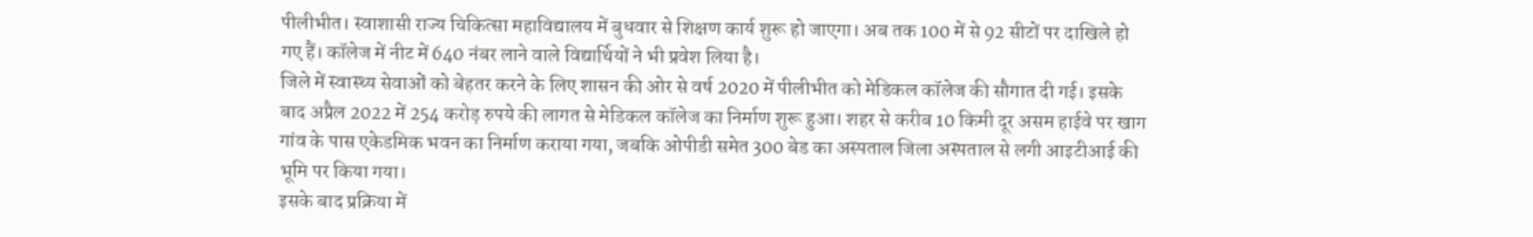पीलीभीत। स्वाशासी राज्य चिकित्सा महाविद्यालय में बुधवार से शिक्षण कार्य शुरू हो जाएगा। अब तक 100 में से 92 सीटों पर दाखिले हो गए हैं। कॉलेज में नीट में 640 नंबर लाने वाले विद्यार्थियों ने भी प्रवेश लिया है।
जिले में स्वास्थ्य सेवाओं को बेहतर करने के लिए शासन की ओर से वर्ष 2020 में पीलीभीत को मेडिकल कॉलेज की सौगात दी गई। इसके बाद अप्रैल 2022 में 254 करोड़ रुपये की लागत से मेडिकल कॉलेज का निर्माण शुरू हुआ। शहर से करीब 10 किमी दूर असम हाईवे पर खाग गांव के पास एकेडमिक भवन का निर्माण कराया गया, जबकि ओपीडी समेत 300 बेड का अस्पताल जिला अस्पताल से लगी आइटीआई की भूमि पर किया गया।
इसके बाद प्रक्रिया में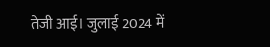तेजी आई। जुलाई 2024 में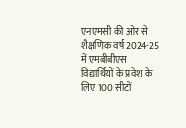एनएमसी की ओर से शैक्षणिक वर्ष 2024-25 में एमबीबीएस विद्यार्थियों के प्रवेश के लिए 100 सीटों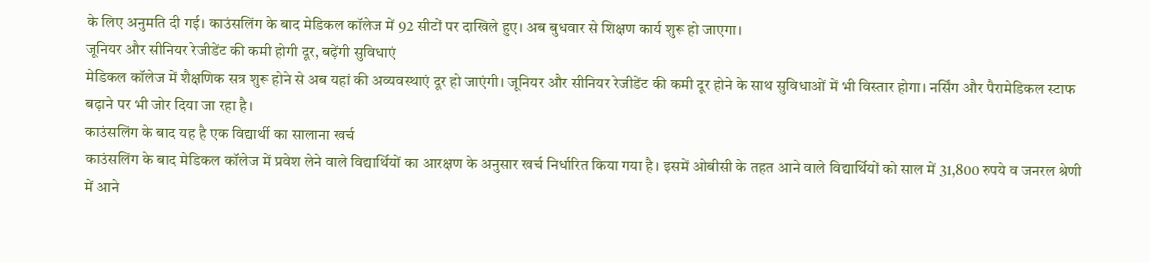के लिए अनुमति दी गई। काउंसलिंग के बाद मेडिकल कॉलेज में 92 सीटों पर दाखिले हुए। अब बुधवार से शिक्षण कार्य शुरू हो जाएगा।
जूनियर और सीनियर रेजीडेंट की कमी होगी दूर, बढ़ेंगी सुविधाएं
मेडिकल कॉलेज में शैक्षणिक सत्र शुरू होने से अब यहां की अव्यवस्थाएं दूर हो जाएंगी। जूनियर और सीनियर रेजीडेंट की कमी दूर होने के साथ सुविधाओं में भी विस्तार होगा। नर्सिंग और पैरामेडिकल स्टाफ बढ़ाने पर भी जोर दिया जा रहा है।
काउंसलिंग के बाद यह है एक विद्यार्थी का सालाना खर्च
काउंसलिंग के बाद मेडिकल कॉलेज में प्रवेश लेने वाले विद्यार्थियों का आरक्षण के अनुसार खर्च निर्धारित किया गया है। इसमें ओबीसी के तहत आने वाले विद्यार्थियों को साल में 31,800 रुपये व जनरल श्रेणी में आने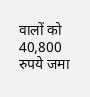वालों को 40,800 रुपये जमा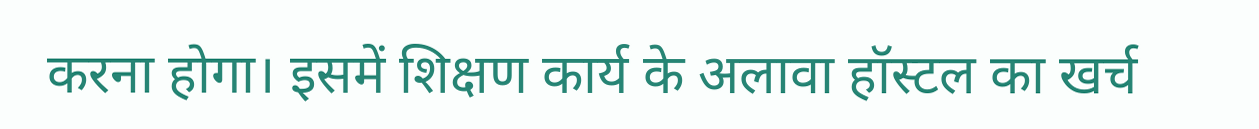करना होगा। इसमें शिक्षण कार्य के अलावा हॉस्टल का खर्च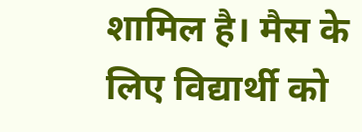शामिल है। मैस के लिए विद्यार्थी को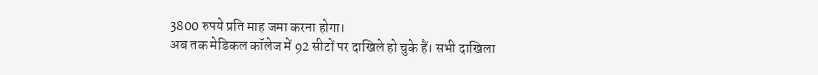3800 रुपये प्रति माह जमा करना होगा।
अब तक मेडिकल कॉलेज में 92 सीटों पर दाखिले हो चुके हैं। सभी दाखिला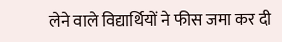लेने वाले विद्यार्थियों ने फीस जमा कर दी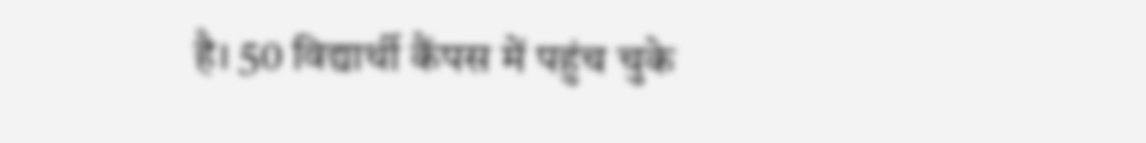है। 50 विद्यार्थी कैंपस में पहुंच चुके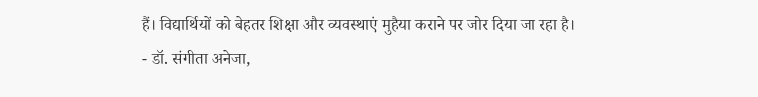हैं। विद्यार्थियों को बेहतर शिक्षा और व्यवस्थाएं मुहैया कराने पर जोर दिया जा रहा है।
- डॉ. संगीता अनेजा,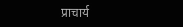प्राचार्य